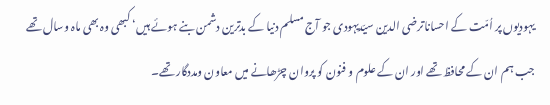یہودیوں پر اُمّت کے احساناترضی الدین سیّدیہودی جو آج مسلم دنیا کے بدترین دشمن بنے ہوئے ہیں‘ کبھی وہ بھی ماہ وسال تھے جب ہم ان کے محافظ تھے اور ان کے علوم و فنون کو پروان چڑھانے میں معاون ومددگار تھے۔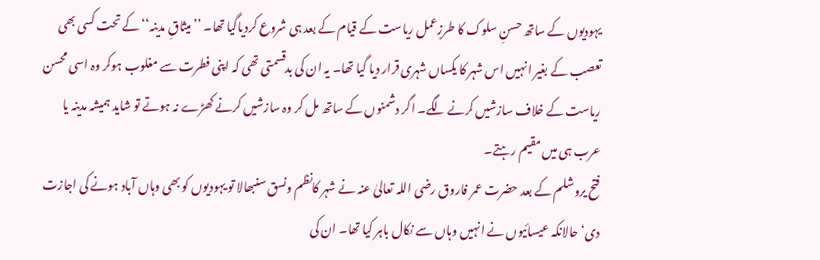یہودیوں کے ساتھ حسنِ سلوک کا طرزِعمل ریاست کے قیام کے بعد ہی شروع کردیاگیا تھا۔ ’’میثاقِ مدینہ‘‘ کے تحت کسی بھی تعصب کے بغیر انہیں اس شہر کا یکساں شہری قرار دیا گیا تھا۔ یہ ان کی بدقسمتی تھی کہ اپنی فطرت سے مغلوب ہوکر وہ اسی محسن ریاست کے خلاف سازشیں کرنے لگے۔ اگر دشمنوں کے ساتھ مل کر وہ سازشیں کرنے کھڑے نہ ہوتے تو شاید ہمیشہ مدینہ یا عرب ہی میں مقیم رہتے۔
فتح یروشلم کے بعد حضرت عمر فاروق رضی اللہ تعالیٰ عنہ نے شہر کانظم ونسق سنبھالا تو یہودیوں کو بھی وہاں آباد ہونے کی اجازت دی‘ حالانکہ عیسائیوں نے انہیں وہاں سے نکال باہر کیا تھا۔ ان کی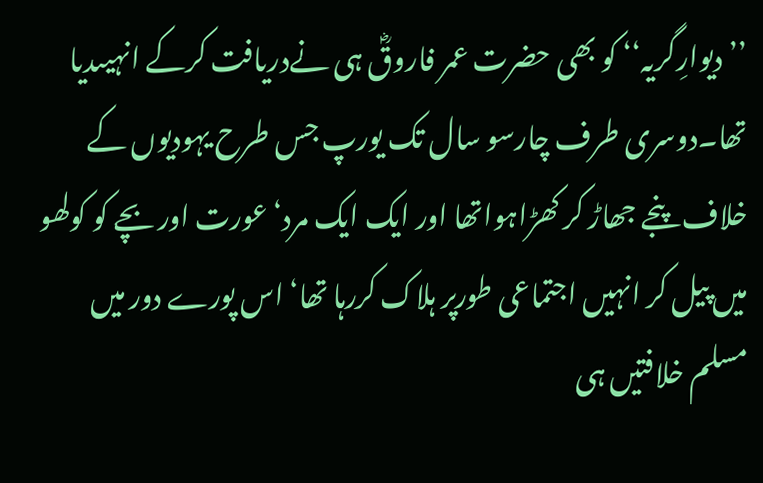’’دیوارِگریہ‘‘ کو بھی حضرت عمر فاروقؓ ہی نےدریافت کرکے انہیںدیا تھا۔دوسری طرف چارسو سال تک یورپ جس طرح یہودیوں کے خلاف پنجے جھاڑ کر کھڑاہواتھا اور ایک ایک مرد‘ عورت اور بچے کو کولھو میں پیل کر انہیں اجتماعی طورپر ہلاک کررہا تھا‘ اس پورے دور میں مسلم خلافتیں ہی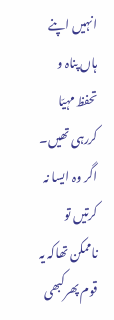انہیں اپنے ہاں پناہ و تحفظ مہیّا کررہی تھیں۔ اگر وہ ایسا نہ کرتیں تو ناممکن تھاکہ یہ قوم پھرکبھی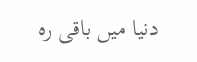دنیا میں باقی رہ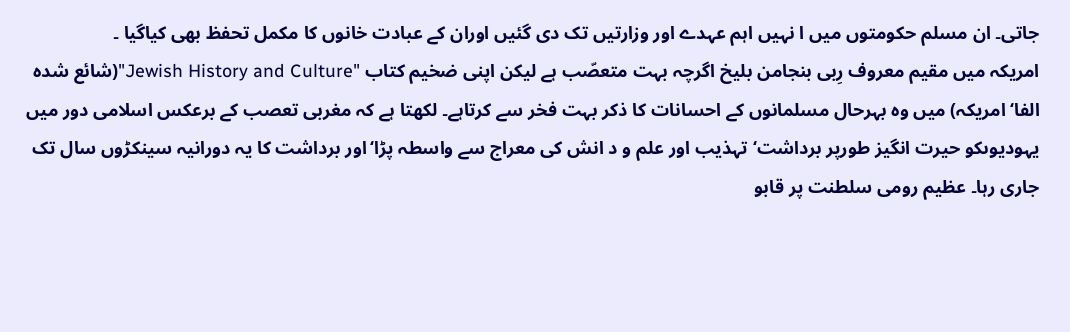جاتی۔ ان مسلم حکومتوں میں ا نہیں اہم عہدے اور وزارتیں تک دی گئیں اوران کے عبادت خانوں کا مکمل تحفظ بھی کیاگیا ۔
امریکہ میں مقیم معروف رِبی بنجامن بلیخ اگرچہ بہت متعصّب ہے لیکن اپنی ضخیم کتاب "Jewish History and Culture"(شائع شدہ الفا‘ امریکہ) میں وہ بہرحال مسلمانوں کے احسانات کا ذکر بہت فخر سے کرتاہے۔ لکھتا ہے کہ مغربی تعصب کے برعکس اسلامی دور میں یہودیوںکو حیرت انگیز طورپر برداشت‘ تہذیب اور علم و د انش کی معراج سے واسطہ پڑا‘اور برداشت کا یہ دورانیہ سینکڑوں سال تک جاری رہا۔ عظیم رومی سلطنت پر قابو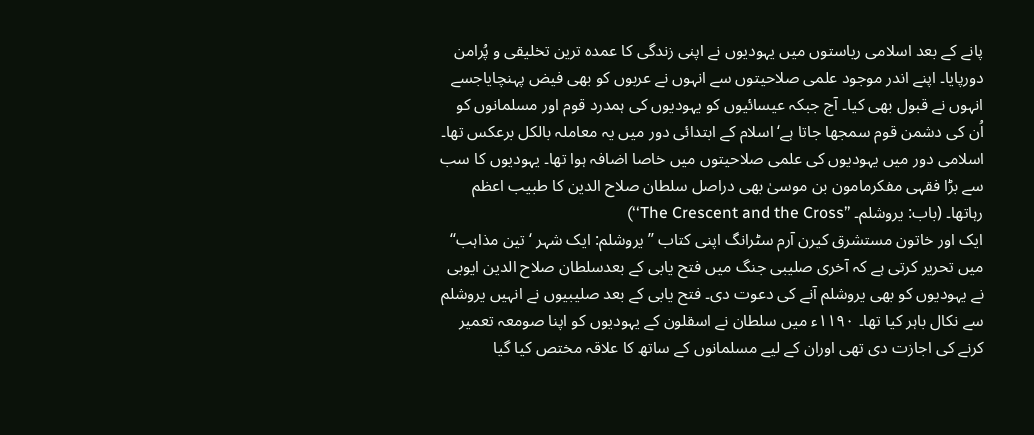پانے کے بعد اسلامی ریاستوں میں یہودیوں نے اپنی زندگی کا عمدہ ترین تخلیقی و پُرامن دورپایا۔ اپنے اندر موجود علمی صلاحیتوں سے انہوں نے عربوں کو بھی فیض پہنچایاجسے انہوں نے قبول بھی کیا۔ آج جبکہ عیسائیوں کو یہودیوں کی ہمدرد قوم اور مسلمانوں کو اُن کی دشمن قوم سمجھا جاتا ہے‘ اسلام کے ابتدائی دور میں یہ معاملہ بالکل برعکس تھا۔ اسلامی دور میں یہودیوں کی علمی صلاحیتوں میں خاصا اضافہ ہوا تھا۔ یہودیوں کا سب سے بڑا فقہی مفکرمامون بن موسیٰ بھی دراصل سلطان صلاح الدین کا طبیب اعظم رہاتھا۔ (باب: یروشلم۔ ’’The Crescent and the Cross‘‘)
ایک اور خاتون مستشرق کیرن آرم سٹرانگ اپنی کتاب ’’یروشلم: ایک شہر ‘ تین مذاہب‘‘ میں تحریر کرتی ہے کہ آخری صلیبی جنگ میں فتح یابی کے بعدسلطان صلاح الدین ایوبی نے یہودیوں کو بھی یروشلم آنے کی دعوت دی۔ فتح یابی کے بعد صلیبیوں نے انہیں یروشلم سے نکال باہر کیا تھا۔ ۱۱۹۰ء میں سلطان نے اسقلون کے یہودیوں کو اپنا صومعہ تعمیر کرنے کی اجازت دی تھی اوران کے لیے مسلمانوں کے ساتھ کا علاقہ مختص کیا گیا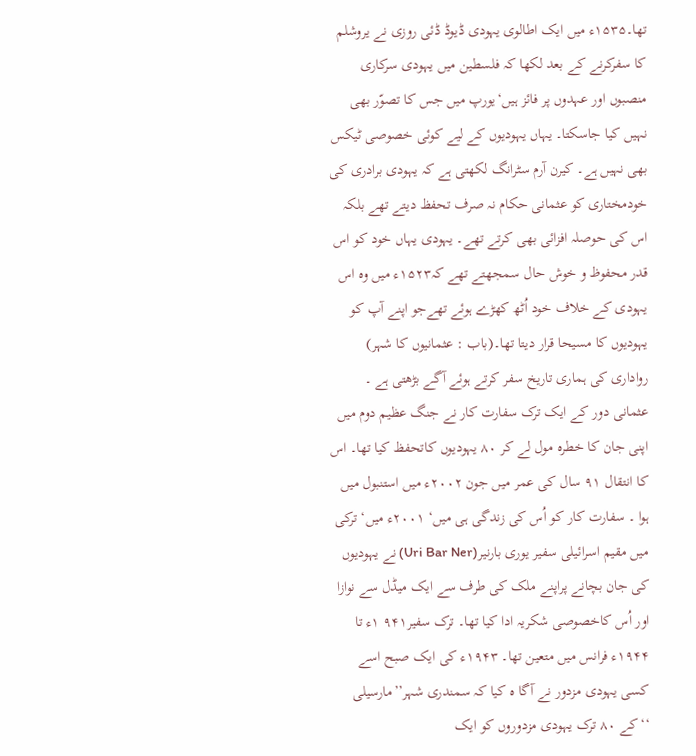تھا۔۱۵۳۵ء میں ایک اطالوی یہودی ڈیوڈ ڈئی روزی نے یروشلم کا سفرکرنے کے بعد لکھا کہ فلسطین میں یہودی سرکاری منصبوں اور عہدوں پر فائز ہیں‘یورپ میں جس کا تصوّر بھی نہیں کیا جاسکتا۔ یہاں یہودیوں کے لیے کوئی خصوصی ٹیکس بھی نہیں ہے۔ کیرن آرم سٹرانگ لکھتی ہے کہ یہودی برادری کی خودمختاری کو عثمانی حکام نہ صرف تحفظ دیتے تھے بلکہ اس کی حوصلہ افزائی بھی کرتے تھے۔ یہودی یہاں خود کو اس قدر محفوظ و خوش حال سمجھتے تھے کہ۱۵۲۳ء میں وہ اس یہودی کے خلاف خود اُٹھ کھڑے ہوئے تھےجو اپنے آپ کو یہودیوں کا مسیحا قرار دیتا تھا۔(باب : عثمانیوں کا شہر)
رواداری کی ہماری تاریخ سفر کرتے ہوئے آگے بڑھتی ہے ۔ عثمانی دور کے ایک ترک سفارت کار نے جنگ عظیم دوم میں اپنی جان کا خطرہ مول لے کر ۸۰ یہودیوں کاتحفظ کیا تھا۔ اس کا انتقال ۹۱ سال کی عمر میں جون ۲۰۰۲ء میں استنبول میں ہوا ۔ سفارت کار کو اُس کی زندگی ہی میں‘ ۲۰۰۱ء میں‘ ترکی میں مقیم اسرائیلی سفیر یوری بارنیر(Uri Bar Ner) نے یہودیوں کی جان بچانے پراپنے ملک کی طرف سے ایک میڈل سے نوازا اور اُس کاخصوصی شکریہ ادا کیا تھا۔ ترک سفیر۹۴۱ ۱ء تا ۱۹۴۴ء فرانس میں متعین تھا۔ ۱۹۴۳ء کی ایک صبح اسے کسی یہودی مزدور نے آگا ہ کیا کہ سمندری شہر’’مارسیلی ‘‘کے ۸۰ ترک یہودی مزدوروں کو ایک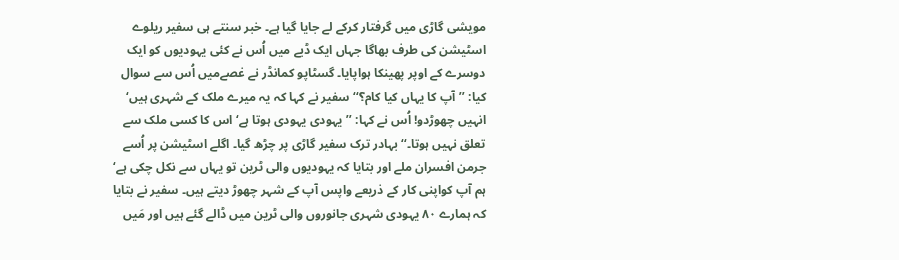مویشی گاڑی میں گرفتار کرکے لے جایا گیا ہے۔ خبر سنتے ہی سفیر ریلوے اسٹیشن کی طرف بھاگا جہاں ایک ڈبے میں اُس نے کئی یہودیوں کو ایک دوسرے کے اوپر پھینکا ہواپایا۔ گسٹاپو کمانڈر نے غصےمیں اُس سے سوال کیا: ’’آپ کا یہاں کیا کام؟‘‘ سفیر نے کہا کہ یہ میرے ملک کے شہری ہیں‘ انہیں چھوڑدو! اُس نے کہا: ’’یہودی یہودی ہوتا ہے‘ اس کا کسی ملک سے تعلق نہیں ہوتا۔‘‘ بہادر ترک سفیر گاڑی پر چڑھ گیا۔ اگلے اسٹیشن پر اُسے جرمن افسران ملے اور بتایا کہ یہودیوں والی ٹرین تو یہاں سے نکل چکی ہے‘ ہم آپ کواپنی کار کے ذریعے واپس آپ کے شہر چھوڑ دیتے ہیں۔ سفیر نے بتایا کہ ہمارے ۸۰ یہودی شہری جانوروں والی ٹرین میں ڈالے گئے ہیں اور مَیں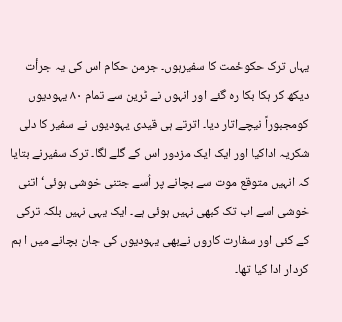یہاں ترک حکوځمت کا سفیرہوں۔ جرمن حکام اس کی یہ جرأت دیکھ کر ہکا بکا رہ گئے اور انہوں نے ٹرین سے تمام ۸۰ یہودیوں کومجبوراً نیچےاتار دیا۔ اترتے ہی قیدی یہودیوں نے سفیر کا دلی شکریہ اداکیا اور ایک ایک مزدور اس کے گلے لگا۔ ترک سفیرنے بتایا کہ انہیں متوقع موت سے بچانے پر اُسے جتنی خوشی ہوئی‘ اتنی خوشی اسے اب تک کبھی نہیں ہوئی ہے۔ ایک یہی نہیں بلکہ ترکی کے کئی اور سفارت کاروں نےبھی یہودیوں کی جان بچانے میں ا ہم کردار ادا کیا تھا۔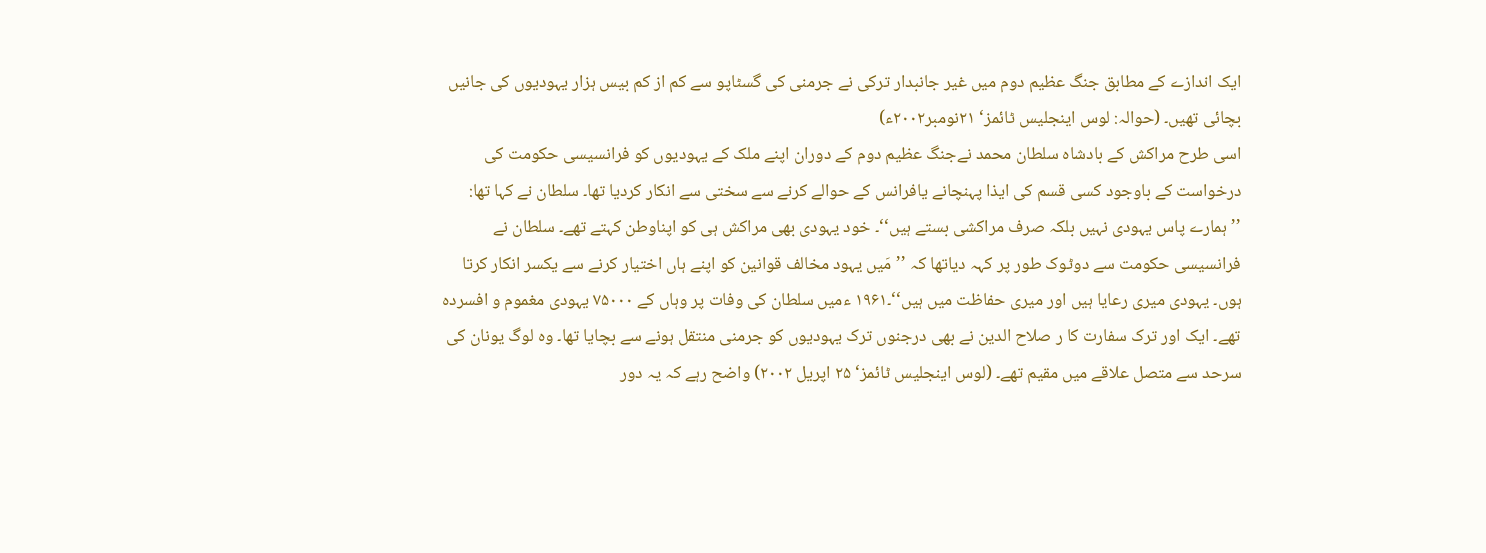ایک اندازے کے مطابق جنگ عظیم دوم میں غیر جانبدار ترکی نے جرمنی کی گسٹاپو سے کم از کم بیس ہزار یہودیوں کی جانیں بچائی تھیں۔ (حوالہ: لوس اینجلیس ٹائمز‘ ۲۱نومبر۲۰۰۲ء)
اسی طرح مراکش کے بادشاہ سلطان محمد نےجنگ عظیم دوم کے دوران اپنے ملک کے یہودیوں کو فرانسیسی حکومت کی درخواست کے باوجود کسی قسم کی ایذا پہنچانے یافرانس کے حوالے کرنے سے سختی سے انکار کردیا تھا۔ سلطان نے کہا تھا: ’’ہمارے پاس یہودی نہیں بلکہ صرف مراکشی بستے ہیں‘‘۔ خود یہودی بھی مراکش ہی کو اپناوطن کہتے تھے۔ سلطان نے فرانسیسی حکومت سے دوٹوک طور پر کہہ دیاتھا کہ ’’مَیں یہود مخالف قوانین کو اپنے ہاں اختیار کرنے سے یکسر انکار کرتا ہوں۔ یہودی میری رعایا ہیں اور میری حفاظت میں ہیں‘‘۔۱۹۶۱ ءمیں سلطان کی وفات پر وہاں کے ۷۵۰۰۰ یہودی مغموم و افسردہ تھے۔ ایک اور ترک سفارت کا ر صلاح الدین نے بھی درجنوں ترک یہودیوں کو جرمنی منتقل ہونے سے بچایا تھا۔ وہ لوگ یونان کی سرحد سے متصل علاقے میں مقیم تھے۔ (لوس اینجلیس ٹائمز‘ ۲۵ اپریل ۲۰۰۲) واضح رہے کہ یہ دور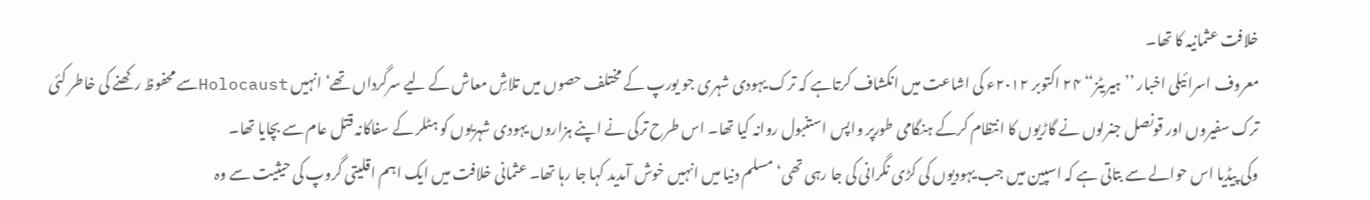خلافت عثمانیہ کا تھا۔
معروف اسرائیلی اخبار ’’ہیریٹز‘‘ ۲۴ اکتوبر ۲۰۱۲ء کی اشاعت میں انکشاف کرتاہے کہ ترک یہودی شہری جو یورپ کے مختلف حصوں میں تلاشِ معاش کے لیے سرگرداں تھے‘ انہیں Holocaustسے محفوظ رکھنے کی خاطر کئی ترک سفیروں اور قونصل جنرلوں نے گاڑیوں کا انتظام کرکے ہنگامی طورپر واپس استنبول روانہ کیا تھا۔ اس طرح ترکی نے اپنے ہزاروں یہودی شہریوں کو ہٹلر کے سفاکانہ قتل عام سے بچایا تھا۔
وکی پیڈیا اس حوالے سے بتاتی ہے کہ اسپین میں جب یہودیوں کی کڑی نگرانی کی جا رہی تھی‘ مسلم دنیا میں انہیں خوش آمدید کہا جا رہا تھا۔ عثمانی خلافت میں ایک اہم اقلیتی گروپ کی حیثیت سے وہ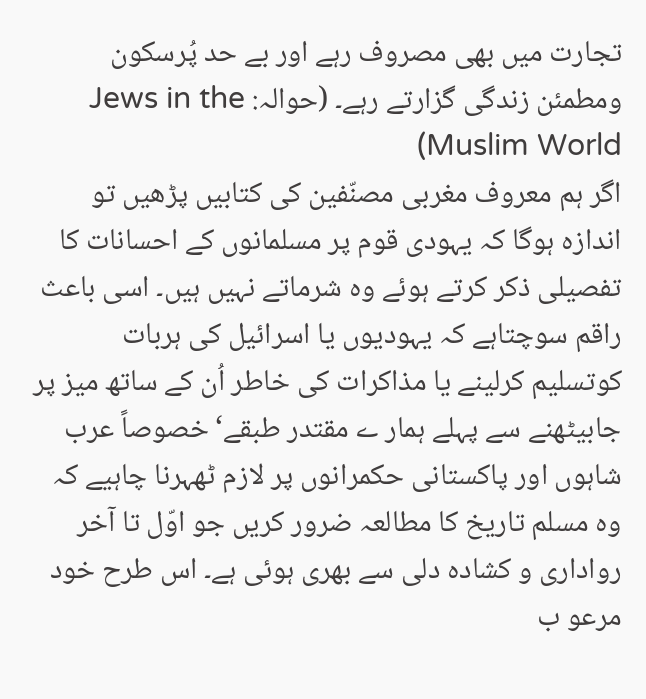تجارت میں بھی مصروف رہے اور بے حد پُرسکون ومطمئن زندگی گزارتے رہے۔ (حوالہ: Jews in the Muslim World)
اگر ہم معروف مغربی مصنّفین کی کتابیں پڑھیں تو اندازہ ہوگا کہ یہودی قوم پر مسلمانوں کے احسانات کا تفصیلی ذکر کرتے ہوئے وہ شرماتے نہیں ہیں۔ اسی باعث راقم سوچتاہے کہ یہودیوں یا اسرائیل کی ہربات کوتسلیم کرلینے یا مذاکرات کی خاطر اُن کے ساتھ میز پر جابیٹھنے سے پہلے ہمار ے مقتدر طبقے‘ خصوصاً عرب شاہوں اور پاکستانی حکمرانوں پر لازم ٹھہرنا چاہیے کہ وہ مسلم تاریخ کا مطالعہ ضرور کریں جو اوّل تا آخر رواداری و کشادہ دلی سے بھری ہوئی ہے۔ اس طرح خود مرعو ب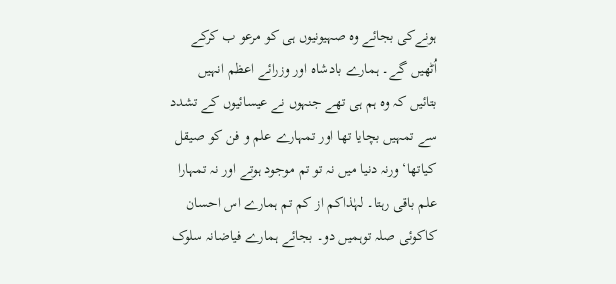ہونےکی بجائے وہ صہیونیوں ہی کو مرعو ب کرکے اُٹھیں گے۔ ہمارے بادشاہ اور وزرائے اعظم انہیں بتائیں کہ وہ ہم ہی تھے جنہوں نے عیسائیوں کے تشدد سے تمہیں بچایا تھا اور تمہارے علم و فن کو صیقل کیاتھا‘ ورنہ دنیا میں نہ تو تم موجود ہوتے اور نہ تمہارا علم باقی رہتا۔ لہٰذاکم از کم تم ہمارے اس احسان کاکوئی صلہ توہمیں دو۔ بجائے ہمارے فیاضانہ سلوک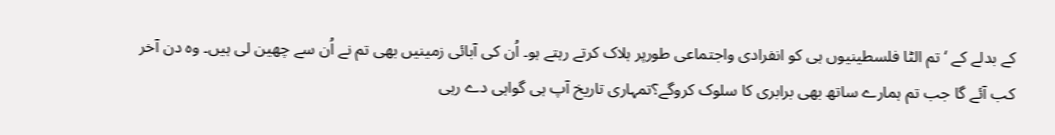کے بدلے کے ‘تم الٹا فلسطینیوں ہی کو انفرادی واجتماعی طورپر ہلاک کرتے رہتے ہو۔ اُن کی آبائی زمینیں بھی تم نے اُن سے چھین لی ہیں۔ وہ دن آخر کب آئے گا جب تم ہمارے ساتھ بھی برابری کا سلوک کروگے؟تمہاری تاریخ آپ ہی گواہی دے رہی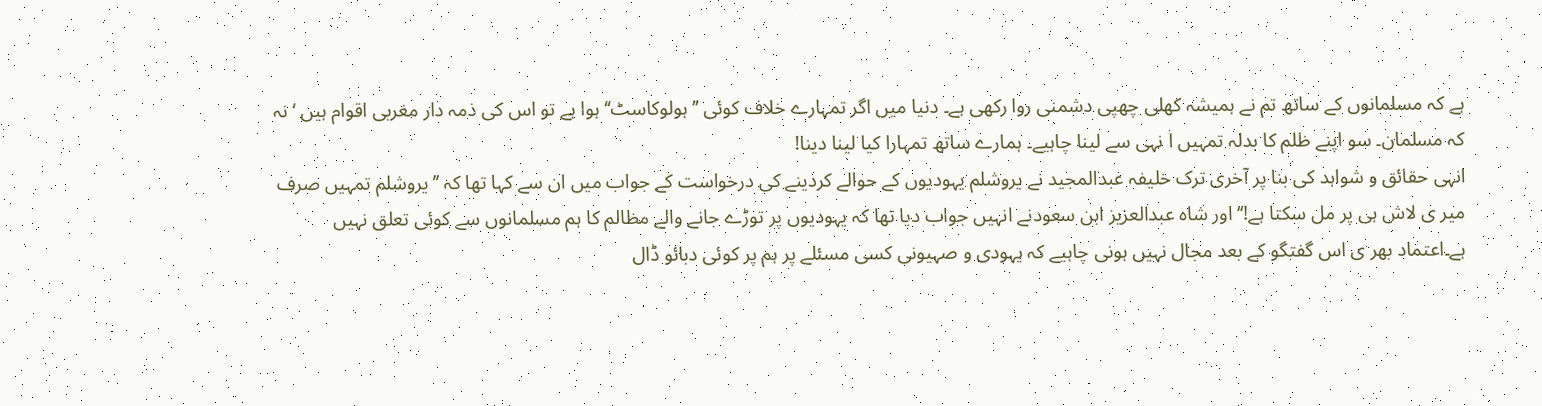ہے کہ مسلمانوں کے ساتھ تم نے ہمیشہ کھلی چھپی دشمنی روا رکھی ہے۔ دنیا میں اگر تمہارے خلاف کوئی ’’ہولوکاسٹ‘‘ ہوا ہے تو اس کی ذمہ دار مغربی اقوام ہیں ‘نہ کہ مسلمان۔ سو اپنے ظلم کا بدلہ تمہیں ا نہی سے لینا چاہیے۔ ہمارے ساتھ تمہارا کیا لینا دینا!
انہی حقائق و شواہد کی بنا پر آخری ترک خلیفہ عبدالمجید نے یروشلم یہودیوں کے حوالے کردینے کی درخواست کے جواب میں ان سے کہا تھا کہ ’’یروشلم تمہیں صرف میر ی لاش ہی پر مل سکتا ہے!‘‘ اور شاہ عبدالعزیز ابن سعودنے انہیں جواب دیا تھا کہ یہودیوں پر توڑے جانے والے مظالم کا ہم مسلمانوں سے کوئی تعلق نہیں ہے۔اعتماد بھر ی اس گفتگو کے بعد مجال نہیں ہونی چاہیے کہ یہودی و صہیونی کسی مسئلے پر ہم پر کوئی دبائو ڈال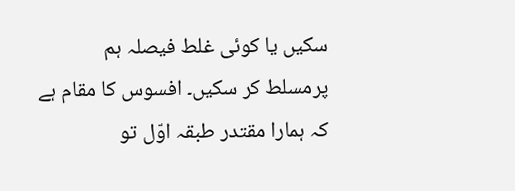سکیں یا کوئی غلط فیصلہ ہم پرمسلط کر سکیں۔ افسوس کا مقام ہے کہ ہمارا مقتدر طبقہ اوّل تو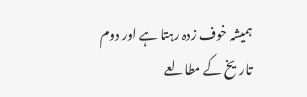ہمیشہ خوف زدہ رہتا ہے اور دوم تاریخ کے مطالعے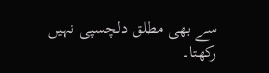سے بھی مطلق دلچسپی نہیں رکھتا۔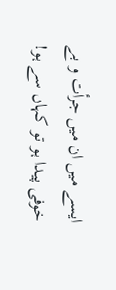ایسے میں ان میں جرأت و بے خوفی پیدا ہو تو کہاں سے ہو!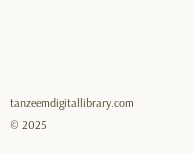tanzeemdigitallibrary.com © 2025